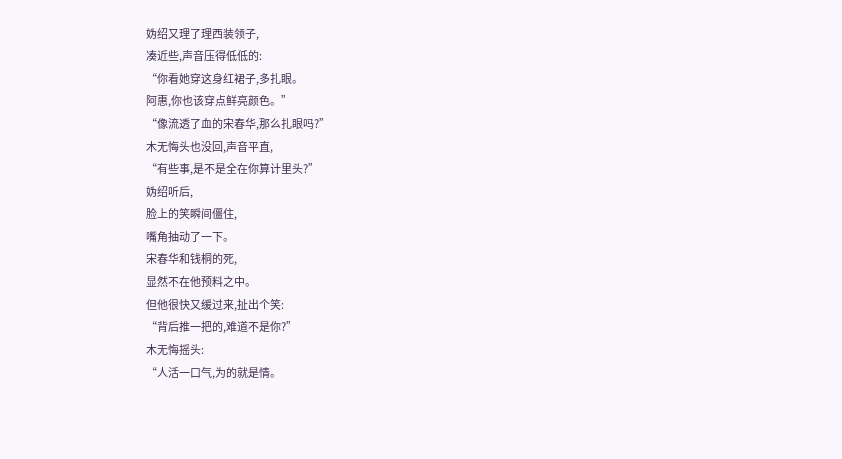妫绍又理了理西装领子,
凑近些,声音压得低低的:
“你看她穿这身红裙子,多扎眼。
阿惠,你也该穿点鲜亮颜色。”
“像流透了血的宋春华,那么扎眼吗?”
木无悔头也没回,声音平直,
“有些事,是不是全在你算计里头?”
妫绍听后,
脸上的笑瞬间僵住,
嘴角抽动了一下。
宋春华和钱桐的死,
显然不在他预料之中。
但他很快又缓过来,扯出个笑:
“背后推一把的,难道不是你?”
木无悔摇头:
“人活一口气,为的就是情。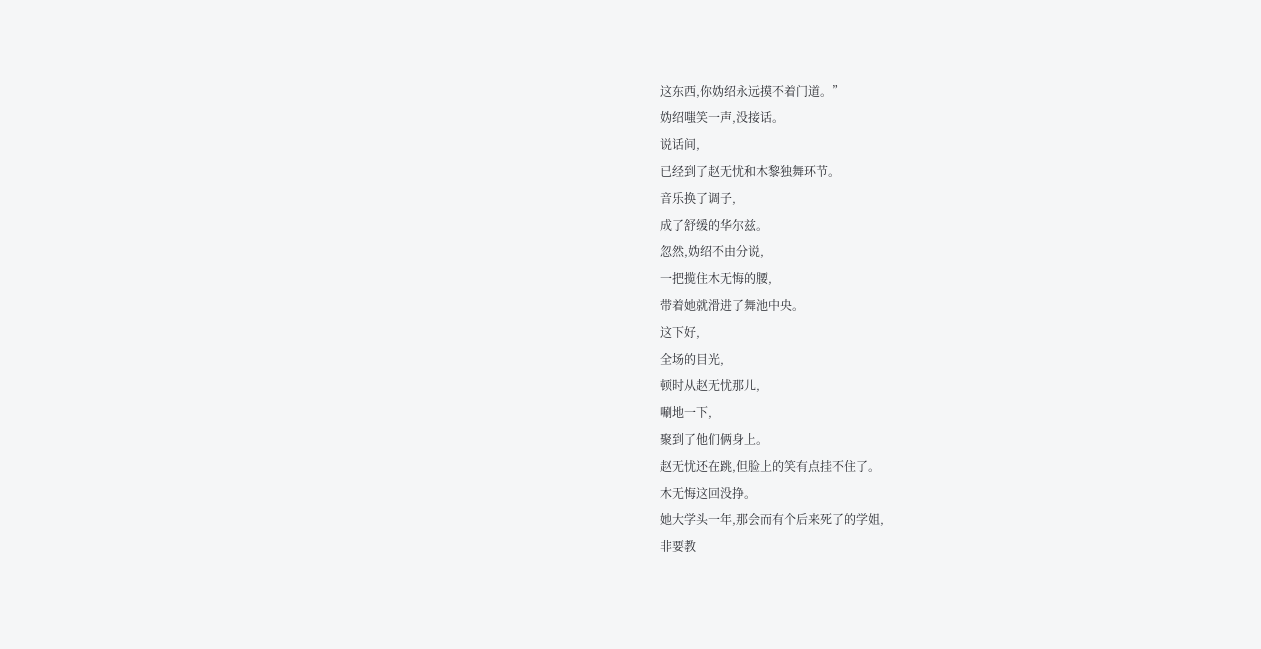这东西,你妫绍永远摸不着门道。”
妫绍嗤笑一声,没接话。
说话间,
已经到了赵无忧和木黎独舞环节。
音乐换了调子,
成了舒缓的华尔兹。
忽然,妫绍不由分说,
一把揽住木无悔的腰,
带着她就滑进了舞池中央。
这下好,
全场的目光,
顿时从赵无忧那儿,
唰地一下,
聚到了他们俩身上。
赵无忧还在跳,但脸上的笑有点挂不住了。
木无悔这回没挣。
她大学头一年,那会而有个后来死了的学姐,
非要教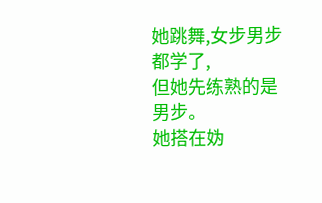她跳舞,女步男步都学了,
但她先练熟的是男步。
她搭在妫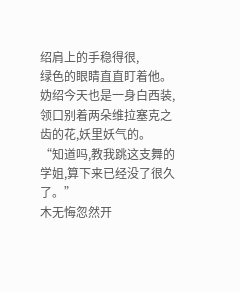绍肩上的手稳得很,
绿色的眼睛直直盯着他。
妫绍今天也是一身白西装,
领口别着两朵维拉塞克之齿的花,妖里妖气的。
“知道吗,教我跳这支舞的学姐,算下来已经没了很久了。”
木无悔忽然开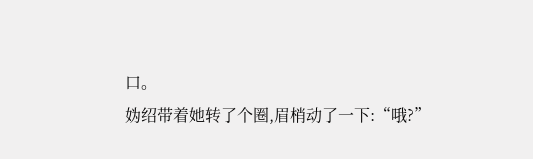口。
妫绍带着她转了个圈,眉梢动了一下:“哦?”